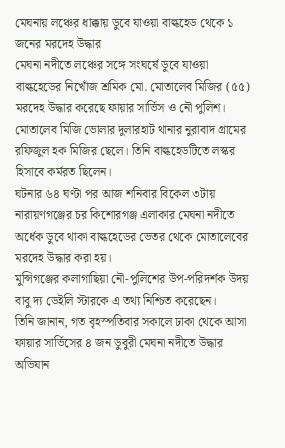মেঘনায় লঞ্চের ধাক্কায় ডুবে যাওয়া বাল্কহেড থেকে ১ জনের মরদেহ উদ্ধার
মেঘনা নদীতে লঞ্চের সঙ্গে সংঘর্ষে ডুবে যাওয়া বাল্কহেডের নিখোঁজ শ্রমিক মো. মোতালেব মিজির (৫৫) মরদেহ উদ্ধার করেছে ফায়ার সার্ভিস ও নৌ পুলিশ।
মোতালেব মিজি ভোলার দুলারহাট থানার নুরাবাদ গ্রামের রফিজুল হক মিজির ছেলে। তিনি বাল্কহেডটিতে লস্কর হিসাবে কর্মরত ছিলেন।
ঘটনার ৬৪ ঘণ্টা পর আজ শনিবার বিকেল ৩টায় নারায়ণগঞ্জের চর কিশোরগঞ্জ এলাকার মেঘনা নদীতে অর্ধেক ডুবে থাকা বাল্কহেডের ভেতর থেকে মোতালেবের মরদেহ উদ্ধার করা হয়।
মুন্সিগঞ্জের কলাগাছিয়া নৌ-পুলিশের উপ-পরিদর্শক উদয় বাবু দ্য ডেইলি স্টারকে এ তথ্য নিশ্চিত করেছেন।
তিনি জানান, গত বৃহস্পতিবার সকালে ঢাকা থেকে আসা ফায়ার সার্ভিসের ৪ জন ডুবুরী মেঘনা নদীতে উদ্ধার অভিযান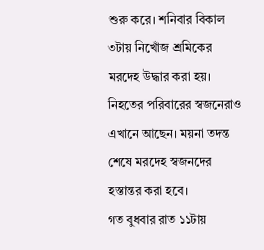শুরু করে। শনিবার বিকাল ৩টায় নিখোঁজ শ্রমিকের মরদেহ উদ্ধার করা হয়। নিহতের পরিবারের স্বজনেরাও এখানে আছেন। ময়না তদন্ত শেষে মরদেহ স্বজনদের হস্তান্তর করা হবে।
গত বুধবার রাত ১১টায়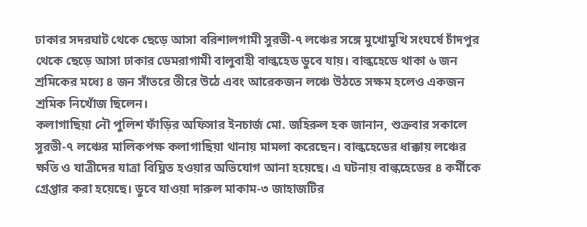ঢাকার সদরঘাট থেকে ছেড়ে আসা বরিশালগামী সুরভী-৭ লঞ্চের সঙ্গে মুখোমুখি সংঘর্ষে চাঁদপুর থেকে ছেড়ে আসা ঢাকার ডেমরাগামী বালুবাহী বাল্কহেড ডুবে যায়। বাল্কহেডে থাকা ৬ জন শ্রমিকের মধ্যে ৪ জন সাঁতরে তীরে উঠে এবং আরেকজন লঞ্চে উঠতে সক্ষম হলেও একজন শ্রমিক নিখোঁজ ছিলেন।
কলাগাছিয়া নৌ পুলিশ ফাঁড়ির অফিসার ইনচার্জ মো. জহিরুল হক জানান, শুক্রবার সকালে সুরভী-৭ লঞ্চের মালিকপক্ষ কলাগাছিয়া থানায় মামলা করেছেন। বাল্কহেডের ধাক্কায় লঞ্চের ক্ষতি ও যাত্রীদের যাত্রা বিঘ্নিত হওয়ার অভিযোগ আনা হয়েছে। এ ঘটনায় বাল্কহেডের ৪ কর্মীকে গ্রেপ্তার করা হয়েছে। ডুবে যাওয়া দারুল মাকাম-৩ জাহাজটির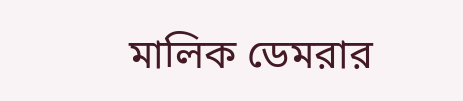মালিক ডেমরার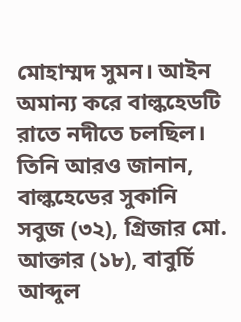মোহাম্মদ সুমন। আইন অমান্য করে বাল্কহেডটি রাতে নদীতে চলছিল।
তিনি আরও জানান, বাল্কহেডের সুকানি সবুজ (৩২), গ্রিজার মো. আক্তার (১৮), বাবুর্চি আব্দুল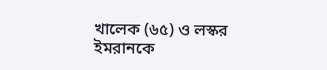খালেক (৬৫) ও লস্কর ইমরানকে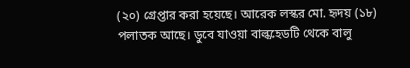(২০) গ্রেপ্তার করা হয়েছে। আরেক লস্কর মো. হৃদয় (১৮) পলাতক আছে। ডুবে যাওয়া বাল্কহেডটি থেকে বালু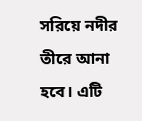সরিয়ে নদীর তীরে আনা হবে। এটি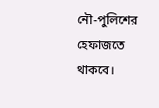নৌ-পুলিশের হেফাজতে থাকবে।